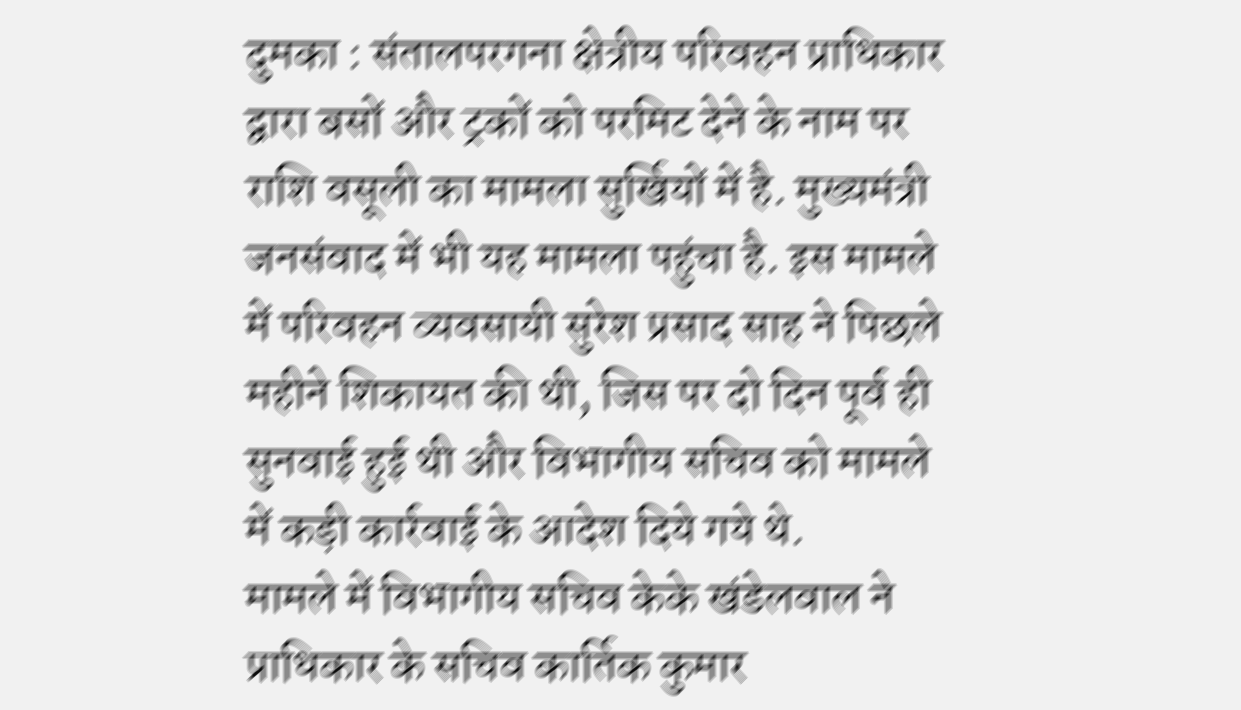दुमका : संतालपरगना क्षेत्रीय परिवहन प्राधिकार द्वारा बसों और ट्रकों को परमिट देने के नाम पर राशि वसूली का मामला सुर्खियों में है. मुख्यमंत्री जनसंवाद में भी यह मामला पहुंचा है. इस मामले में परिवहन व्यवसायी सुरेश प्रसाद साह ने पिछले महीने शिकायत की थी, जिस पर दो दिन पूर्व ही सुनवाई हुई थी और विभागीय सचिव को मामले में कड़ी कार्रवाई के आदेश दिये गये थे.
मामले में विभागीय सचिव केके खंडेलवाल ने प्राधिकार के सचिव कार्तिक कुमार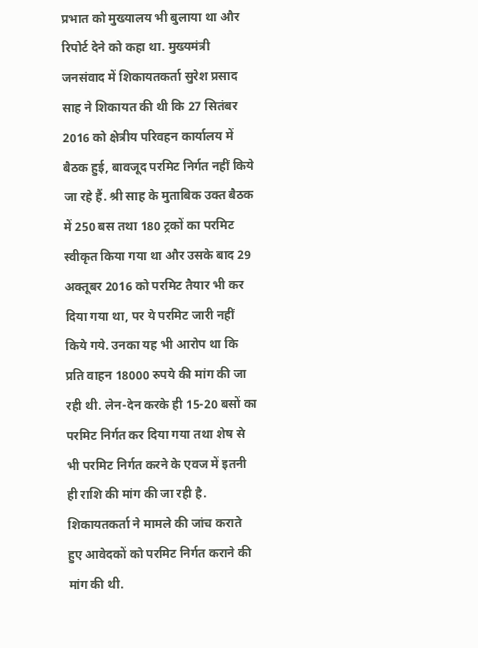प्रभात को मुख्यालय भी बुलाया था और रिपोर्ट देने को कहा था. मुख्यमंत्री जनसंवाद में शिकायतकर्ता सुरेश प्रसाद साह ने शिकायत की थी कि 27 सितंबर 2016 को क्षेत्रीय परिवहन कार्यालय में बैठक हुई, बावजूद परमिट निर्गत नहीं किये जा रहे हैं. श्री साह के मुताबिक उक्त बैठक में 250 बस तथा 180 ट्रकों का परमिट स्वीकृत किया गया था और उसके बाद 29 अक्तूबर 2016 को परमिट तैयार भी कर दिया गया था, पर ये परमिट जारी नहीं किये गये. उनका यह भी आरोप था कि प्रति वाहन 18000 रुपये की मांग की जा रही थी. लेन-देन करके ही 15-20 बसों का परमिट निर्गत कर दिया गया तथा शेष से भी परमिट निर्गत करने के एवज में इतनी ही राशि की मांग की जा रही है. शिकायतकर्ता ने मामले की जांच कराते हुए आवेदकों को परमिट निर्गत कराने की मांग की थी.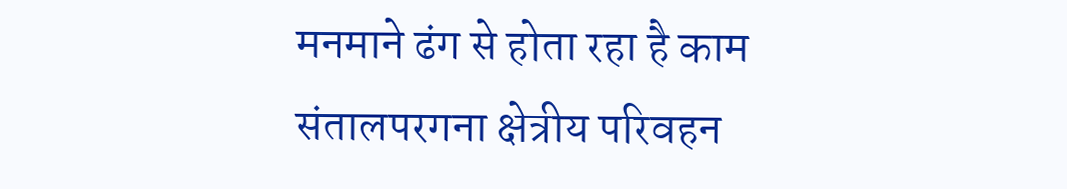मनमाने ढंग से होता रहा है काम
संतालपरगना क्षेत्रीय परिवहन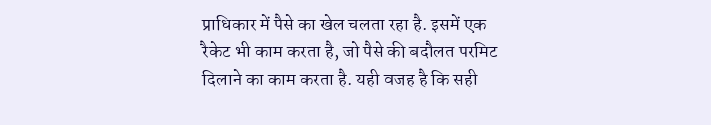प्राधिकार में पैसे का खेल चलता रहा है. इसमें एक रैकेट भी काम करता है, जो पैसे की बदौलत परमिट दिलाने का काम करता है. यही वजह है कि सही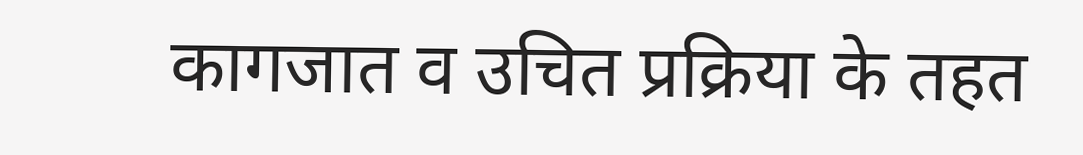कागजात व उचित प्रक्रिया के तहत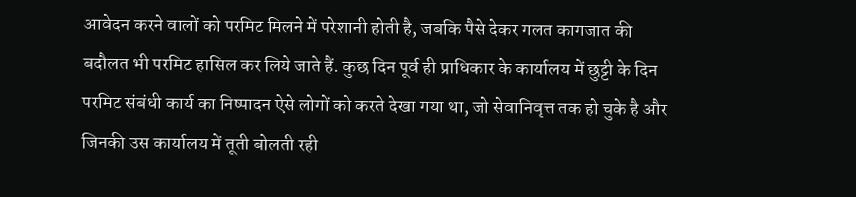आवेदन करने वालों को परमिट मिलने में परेशानी होती है, जबकि पैसे देकर गलत कागजात की बदौलत भी परमिट हासिल कर लिये जाते हैं. कुछ दिन पूर्व ही प्राधिकार के कार्यालय में छुट्टी के दिन परमिट संबंधी कार्य का निष्पादन ऐसे लोगों को करते देखा गया था, जो सेवानिवृत्त तक हो चुके है और जिनकी उस कार्यालय में तूती बोलती रही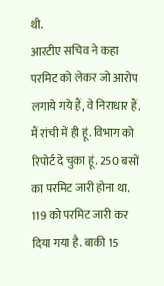थी.
आरटीए सचिव ने कहा
परमिट को लेकर जो आरोप लगाये गये हैं, वे निराधार हैं. मैं रांची में ही हूं. विभाग को रिपोर्ट दे चुका हूं. 250 बसों का परमिट जारी होना था. 119 को परमिट जारी कर दिया गया है. बाकी 15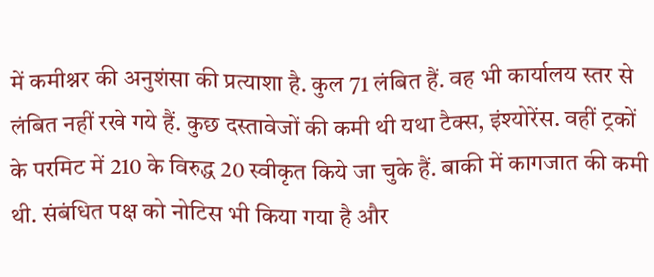में कमीश्नर की अनुशंसा की प्रत्याशा है. कुल 71 लंबित हैं. वह भी कार्यालय स्तर से लंबित नहीं रखे गये हैं. कुछ दस्तावेजों की कमी थी यथा टैक्स, इंश्योरेंस. वहीं ट्रकों के परमिट में 210 के विरुद्ध 20 स्वीकृत किये जा चुके हैं. बाकी में कागजात की कमी थी. संबंधित पक्ष को नोटिस भी किया गया है और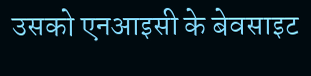उसको एनआइसी के बेवसाइट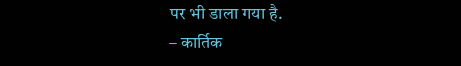पर भी डाला गया है.
– कार्तिक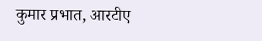कुमार प्रभात, आरटीए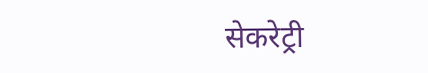सेकरेट्री